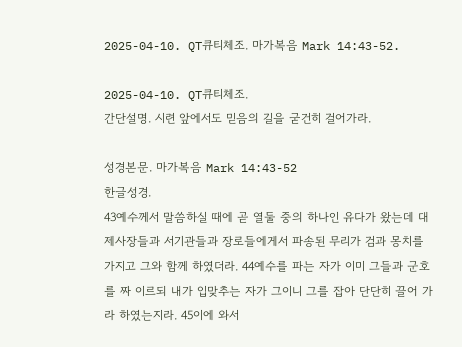2025-04-10. QT큐티체조. 마가복음 Mark 14:43-52.

2025-04-10. QT큐티체조.
간단설명. 시련 앞에서도 믿음의 길을 굳건히 걸어가라.

성경본문. 마가복음 Mark 14:43-52
한글성경.
43예수께서 말씀하실 때에 곧 열둘 중의 하나인 유다가 왔는데 대제사장들과 서기관들과 장로들에게서 파송된 무리가 검과 몽치를 가지고 그와 함께 하였더라. 44예수를 파는 자가 이미 그들과 군호를 짜 이르되 내가 입맞추는 자가 그이니 그를 잡아 단단히 끌어 가라 하였는지라. 45이에 와서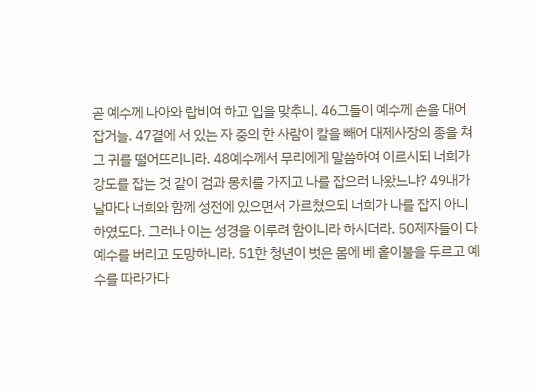곧 예수께 나아와 랍비여 하고 입을 맞추니. 46그들이 예수께 손을 대어 잡거늘. 47곁에 서 있는 자 중의 한 사람이 칼을 빼어 대제사장의 종을 쳐 그 귀를 떨어뜨리니라. 48예수께서 무리에게 말씀하여 이르시되 너희가 강도를 잡는 것 같이 검과 몽치를 가지고 나를 잡으러 나왔느냐? 49내가 날마다 너희와 함께 성전에 있으면서 가르쳤으되 너희가 나를 잡지 아니하였도다. 그러나 이는 성경을 이루려 함이니라 하시더라. 50제자들이 다 예수를 버리고 도망하니라. 51한 청년이 벗은 몸에 베 홑이불을 두르고 예수를 따라가다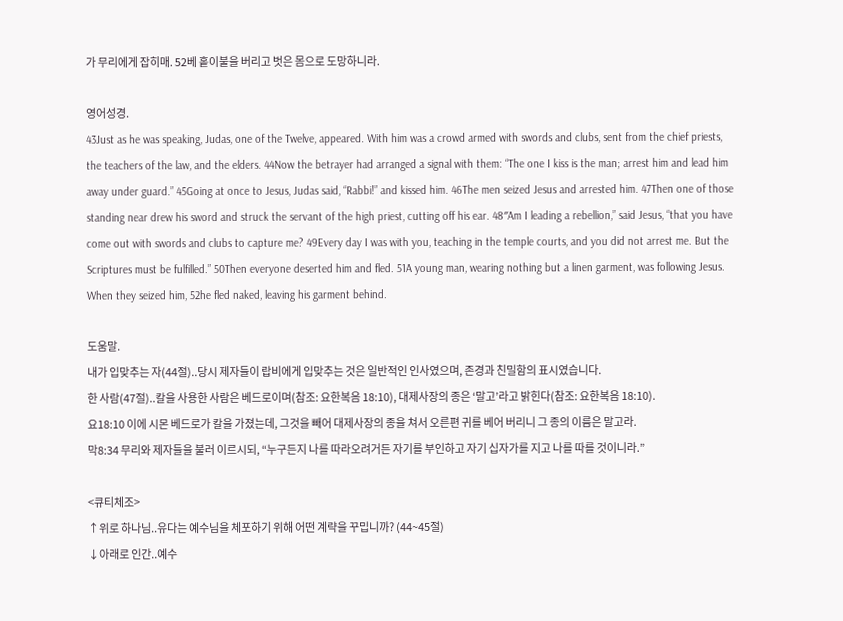가 무리에게 잡히매. 52베 홑이불을 버리고 벗은 몸으로 도망하니라.

영어성경.
43Just as he was speaking, Judas, one of the Twelve, appeared. With him was a crowd armed with swords and clubs, sent from the chief priests, the teachers of the law, and the elders. 44Now the betrayer had arranged a signal with them: “The one I kiss is the man; arrest him and lead him away under guard.” 45Going at once to Jesus, Judas said, “Rabbi!” and kissed him. 46The men seized Jesus and arrested him. 47Then one of those standing near drew his sword and struck the servant of the high priest, cutting off his ear. 48″Am I leading a rebellion,” said Jesus, “that you have come out with swords and clubs to capture me? 49Every day I was with you, teaching in the temple courts, and you did not arrest me. But the Scriptures must be fulfilled.” 50Then everyone deserted him and fled. 51A young man, wearing nothing but a linen garment, was following Jesus. When they seized him, 52he fled naked, leaving his garment behind.

도움말.
내가 입맞추는 자(44절)..당시 제자들이 랍비에게 입맞추는 것은 일반적인 인사였으며, 존경과 친밀함의 표시였습니다.
한 사람(47절)..칼을 사용한 사람은 베드로이며(참조: 요한복음 18:10), 대제사장의 종은 ‘말고’라고 밝힌다(참조: 요한복음 18:10).
요18:10 이에 시몬 베드로가 칼을 가졌는데, 그것을 빼어 대제사장의 종을 쳐서 오른편 귀를 베어 버리니 그 종의 이름은 말고라.
막8:34 무리와 제자들을 불러 이르시되, “누구든지 나를 따라오려거든 자기를 부인하고 자기 십자가를 지고 나를 따를 것이니라.”

<큐티체조>
↑위로 하나님..유다는 예수님을 체포하기 위해 어떤 계략을 꾸밉니까? (44~45절)
↓아래로 인간..예수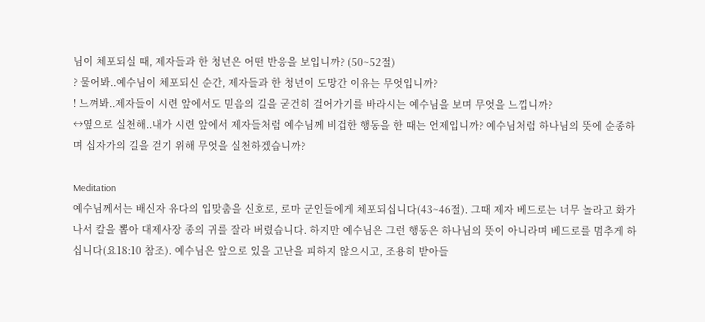님이 체포되실 때, 제자들과 한 청년은 어떤 반응을 보입니까? (50~52절)
? 물어봐..예수님이 체포되신 순간, 제자들과 한 청년이 도망간 이유는 무엇입니까?
! 느껴봐..제자들이 시련 앞에서도 믿음의 길을 굳건히 걸어가기를 바라시는 예수님을 보며 무엇을 느낍니까?
↔옆으로 실천해..내가 시련 앞에서 제자들처럼 예수님께 비겁한 행동을 한 때는 언제입니까? 예수님처럼 하나님의 뜻에 순종하며 십자가의 길을 걷기 위해 무엇을 실천하겠습니까?

Meditation
예수님께서는 배신자 유다의 입맞춤을 신호로, 로마 군인들에게 체포되십니다(43~46절). 그때 제자 베드로는 너무 놀라고 화가 나서 칼을 뽑아 대제사장 종의 귀를 잘라 버렸습니다. 하지만 예수님은 그런 행동은 하나님의 뜻이 아니라며 베드로를 멈추게 하십니다(요18:10 참조). 예수님은 앞으로 있을 고난을 피하지 않으시고, 조용히 받아들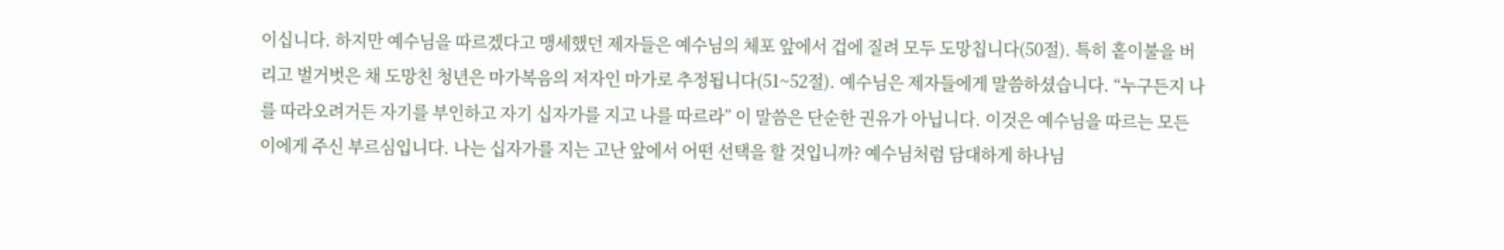이십니다. 하지만 예수님을 따르겠다고 맹세했던 제자들은 예수님의 체포 앞에서 겁에 질려 모두 도망칩니다(50절). 특히 홑이불을 버리고 벌거벗은 채 도망친 청년은 마가복음의 저자인 마가로 추정됩니다(51~52절). 예수님은 제자들에게 말씀하셨습니다. “누구든지 나를 따라오려거든 자기를 부인하고 자기 십자가를 지고 나를 따르라” 이 말씀은 단순한 권유가 아닙니다. 이것은 예수님을 따르는 모든 이에게 주신 부르심입니다. 나는 십자가를 지는 고난 앞에서 어떤 선택을 할 것입니까? 예수님처럼 담대하게 하나님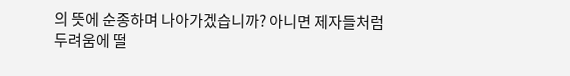의 뜻에 순종하며 나아가겠습니까? 아니면 제자들처럼 두려움에 떨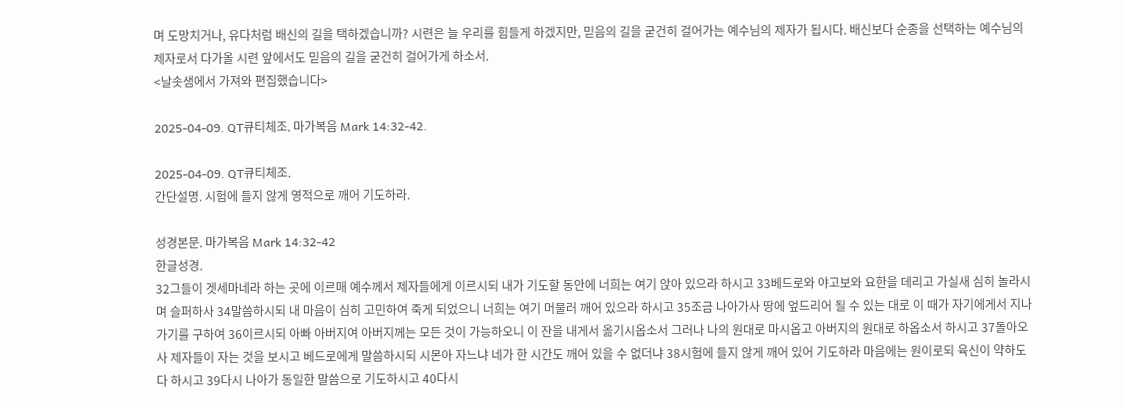며 도망치거나, 유다처럼 배신의 길을 택하겠습니까? 시련은 늘 우리를 힘들게 하겠지만, 믿음의 길을 굳건히 걸어가는 예수님의 제자가 됩시다. 배신보다 순종을 선택하는 예수님의 제자로서 다가올 시련 앞에서도 믿음의 길을 굳건히 걸어가게 하소서.
<날솟샘에서 가져와 편집했습니다>

2025-04-09. QT큐티체조. 마가복음 Mark 14:32-42.

2025-04-09. QT큐티체조.
간단설명. 시험에 들지 않게 영적으로 깨어 기도하라.

성경본문. 마가복음 Mark 14:32-42
한글성경.
32그들이 겟세마네라 하는 곳에 이르매 예수께서 제자들에게 이르시되 내가 기도할 동안에 너희는 여기 앉아 있으라 하시고 33베드로와 야고보와 요한을 데리고 가실새 심히 놀라시며 슬퍼하사 34말씀하시되 내 마음이 심히 고민하여 죽게 되었으니 너희는 여기 머물러 깨어 있으라 하시고 35조금 나아가사 땅에 엎드리어 될 수 있는 대로 이 때가 자기에게서 지나가기를 구하여 36이르시되 아빠 아버지여 아버지께는 모든 것이 가능하오니 이 잔을 내게서 옮기시옵소서 그러나 나의 원대로 마시옵고 아버지의 원대로 하옵소서 하시고 37돌아오사 제자들이 자는 것을 보시고 베드로에게 말씀하시되 시몬아 자느냐 네가 한 시간도 깨어 있을 수 없더냐 38시험에 들지 않게 깨어 있어 기도하라 마음에는 원이로되 육신이 약하도다 하시고 39다시 나아가 동일한 말씀으로 기도하시고 40다시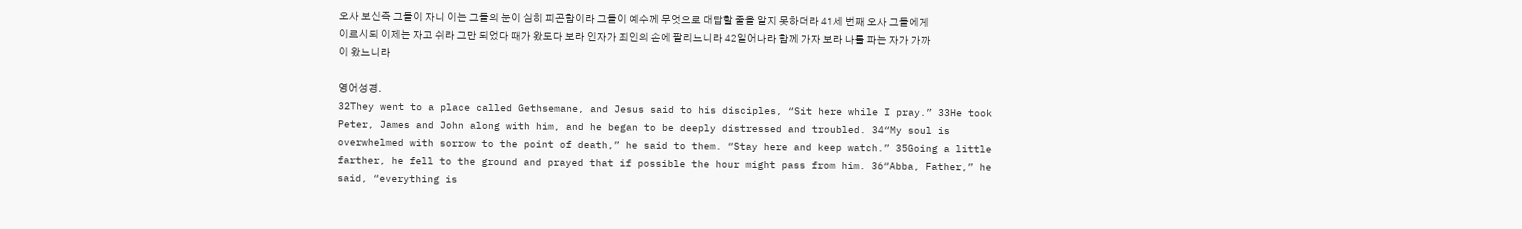오사 보신즉 그들이 자니 이는 그들의 눈이 심히 피곤함이라 그들이 예수께 무엇으로 대답할 줄을 알지 못하더라 41세 번째 오사 그들에게 이르시되 이제는 자고 쉬라 그만 되었다 때가 왔도다 보라 인자가 죄인의 손에 팔리느니라 42일어나라 함께 가자 보라 나를 파는 자가 가까이 왔느니라

영어성경.
32They went to a place called Gethsemane, and Jesus said to his disciples, “Sit here while I pray.” 33He took Peter, James and John along with him, and he began to be deeply distressed and troubled. 34“My soul is overwhelmed with sorrow to the point of death,” he said to them. “Stay here and keep watch.” 35Going a little farther, he fell to the ground and prayed that if possible the hour might pass from him. 36“Abba, Father,” he said, “everything is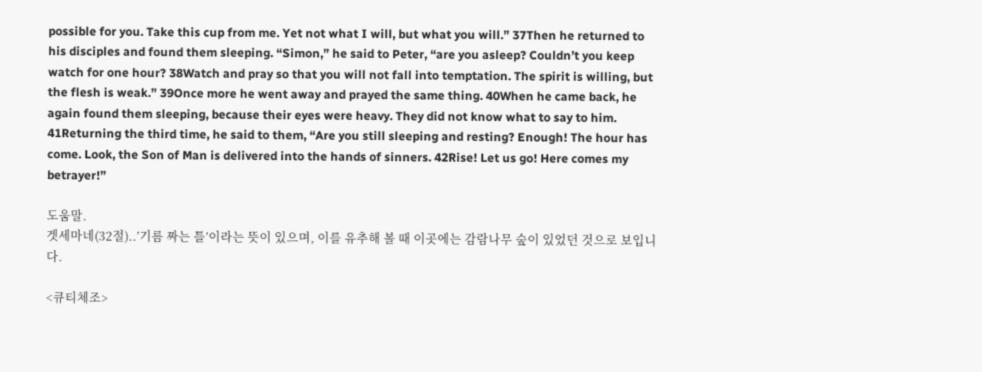possible for you. Take this cup from me. Yet not what I will, but what you will.” 37Then he returned to his disciples and found them sleeping. “Simon,” he said to Peter, “are you asleep? Couldn’t you keep watch for one hour? 38Watch and pray so that you will not fall into temptation. The spirit is willing, but the flesh is weak.” 39Once more he went away and prayed the same thing. 40When he came back, he again found them sleeping, because their eyes were heavy. They did not know what to say to him. 41Returning the third time, he said to them, “Are you still sleeping and resting? Enough! The hour has come. Look, the Son of Man is delivered into the hands of sinners. 42Rise! Let us go! Here comes my betrayer!”

도움말.
겟세마네(32절)..’기름 짜는 틀’이라는 뜻이 있으며, 이를 유추해 볼 때 이곳에는 감람나무 숲이 있었던 것으로 보입니다.

<큐티체조>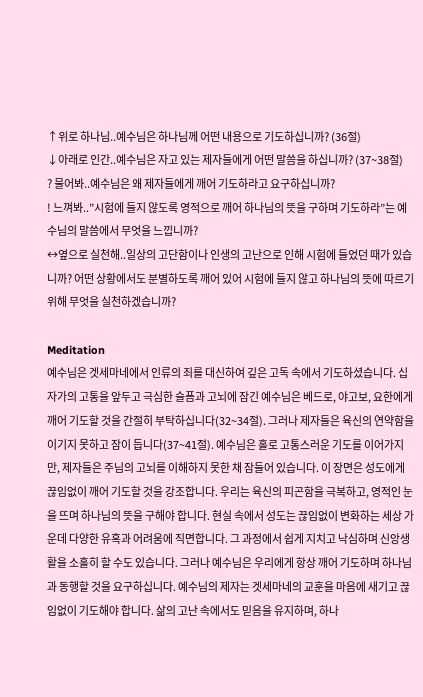↑위로 하나님..예수님은 하나님께 어떤 내용으로 기도하십니까? (36절)
↓아래로 인간..예수님은 자고 있는 제자들에게 어떤 말씀을 하십니까? (37~38절)
? 물어봐..예수님은 왜 제자들에게 깨어 기도하라고 요구하십니까?
! 느껴봐..”시험에 들지 않도록 영적으로 깨어 하나님의 뜻을 구하며 기도하라”는 예수님의 말씀에서 무엇을 느낍니까?
↔옆으로 실천해..일상의 고단함이나 인생의 고난으로 인해 시험에 들었던 때가 있습니까? 어떤 상황에서도 분별하도록 깨어 있어 시험에 들지 않고 하나님의 뜻에 따르기 위해 무엇을 실천하겠습니까?

Meditation
예수님은 겟세마네에서 인류의 죄를 대신하여 깊은 고독 속에서 기도하셨습니다. 십자가의 고통을 앞두고 극심한 슬픔과 고뇌에 잠긴 예수님은 베드로, 야고보, 요한에게 깨어 기도할 것을 간절히 부탁하십니다(32~34절). 그러나 제자들은 육신의 연약함을 이기지 못하고 잠이 듭니다(37~41절). 예수님은 홀로 고통스러운 기도를 이어가지만, 제자들은 주님의 고뇌를 이해하지 못한 채 잠들어 있습니다. 이 장면은 성도에게 끊임없이 깨어 기도할 것을 강조합니다. 우리는 육신의 피곤함을 극복하고, 영적인 눈을 뜨며 하나님의 뜻을 구해야 합니다. 현실 속에서 성도는 끊임없이 변화하는 세상 가운데 다양한 유혹과 어려움에 직면합니다. 그 과정에서 쉽게 지치고 낙심하며 신앙생활을 소홀히 할 수도 있습니다. 그러나 예수님은 우리에게 항상 깨어 기도하며 하나님과 동행할 것을 요구하십니다. 예수님의 제자는 겟세마네의 교훈을 마음에 새기고 끊임없이 기도해야 합니다. 삶의 고난 속에서도 믿음을 유지하며, 하나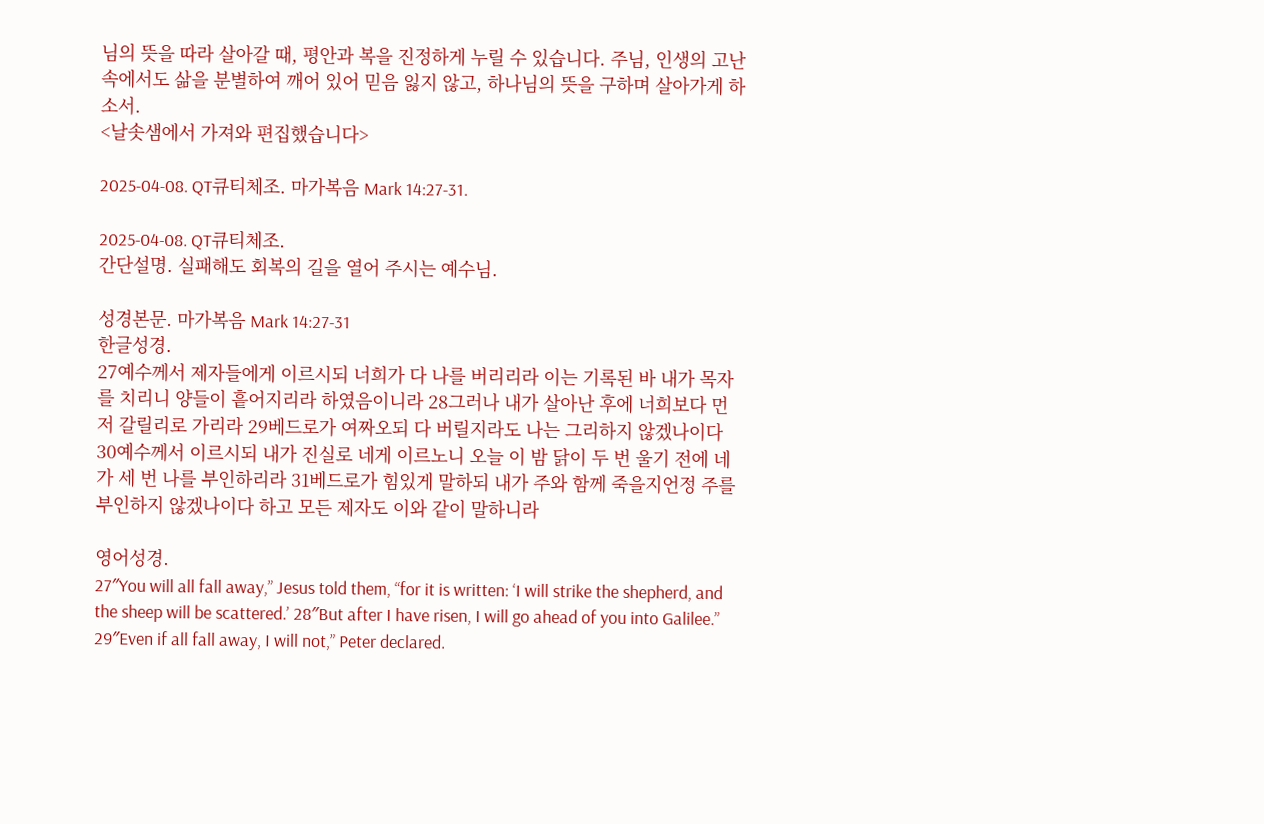님의 뜻을 따라 살아갈 때, 평안과 복을 진정하게 누릴 수 있습니다. 주님, 인생의 고난 속에서도 삶을 분별하여 깨어 있어 믿음 잃지 않고, 하나님의 뜻을 구하며 살아가게 하소서.
<날솟샘에서 가져와 편집했습니다>

2025-04-08. QT큐티체조. 마가복음 Mark 14:27-31.

2025-04-08. QT큐티체조.
간단설명. 실패해도 회복의 길을 열어 주시는 예수님.

성경본문. 마가복음 Mark 14:27-31
한글성경.
27예수께서 제자들에게 이르시되 너희가 다 나를 버리리라 이는 기록된 바 내가 목자를 치리니 양들이 흩어지리라 하였음이니라 28그러나 내가 살아난 후에 너희보다 먼저 갈릴리로 가리라 29베드로가 여짜오되 다 버릴지라도 나는 그리하지 않겠나이다 30예수께서 이르시되 내가 진실로 네게 이르노니 오늘 이 밤 닭이 두 번 울기 전에 네가 세 번 나를 부인하리라 31베드로가 힘있게 말하되 내가 주와 함께 죽을지언정 주를 부인하지 않겠나이다 하고 모든 제자도 이와 같이 말하니라

영어성경.
27″You will all fall away,” Jesus told them, “for it is written: ‘I will strike the shepherd, and the sheep will be scattered.’ 28″But after I have risen, I will go ahead of you into Galilee.” 29″Even if all fall away, I will not,” Peter declared.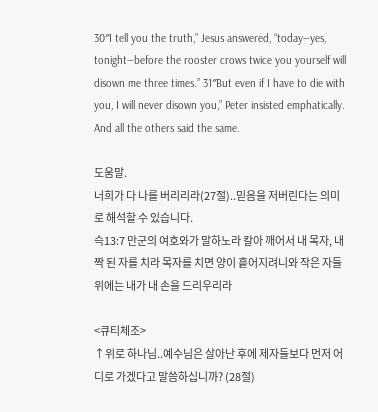30″I tell you the truth,” Jesus answered, “today—yes, tonight—before the rooster crows twice you yourself will disown me three times.” 31″But even if I have to die with you, I will never disown you,” Peter insisted emphatically. And all the others said the same.

도움말.
너희가 다 나를 버리리라(27절)..믿음을 저버린다는 의미로 해석할 수 있습니다.
슥13:7 만군의 여호와가 말하노라 칼아 깨어서 내 목자, 내 짝 된 자를 치라 목자를 치면 양이 흩어지려니와 작은 자들 위에는 내가 내 손을 드리우리라

<큐티체조>
↑위로 하나님..예수님은 살아난 후에 제자들보다 먼저 어디로 가겠다고 말씀하십니까? (28절)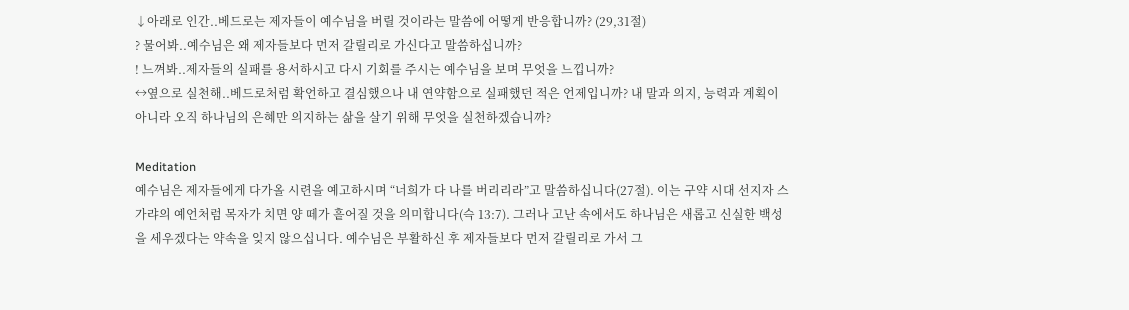↓아래로 인간..베드로는 제자들이 예수님을 버릴 것이라는 말씀에 어떻게 반응합니까? (29,31절)
? 물어봐..예수님은 왜 제자들보다 먼저 갈릴리로 가신다고 말씀하십니까?
! 느껴봐..제자들의 실패를 용서하시고 다시 기회를 주시는 예수님을 보며 무엇을 느낍니까?
↔옆으로 실천해..베드로처럼 확언하고 결심했으나 내 연약함으로 실패했던 적은 언제입니까? 내 말과 의지, 능력과 계획이 아니라 오직 하나님의 은혜만 의지하는 삶을 살기 위해 무엇을 실천하겠습니까?

Meditation
예수님은 제자들에게 다가올 시련을 예고하시며 “너희가 다 나를 버리리라”고 말씀하십니다(27절). 이는 구약 시대 선지자 스가랴의 예언처럼 목자가 치면 양 떼가 흩어질 것을 의미합니다(슥 13:7). 그러나 고난 속에서도 하나님은 새롭고 신실한 백성을 세우겠다는 약속을 잊지 않으십니다. 예수님은 부활하신 후 제자들보다 먼저 갈릴리로 가서 그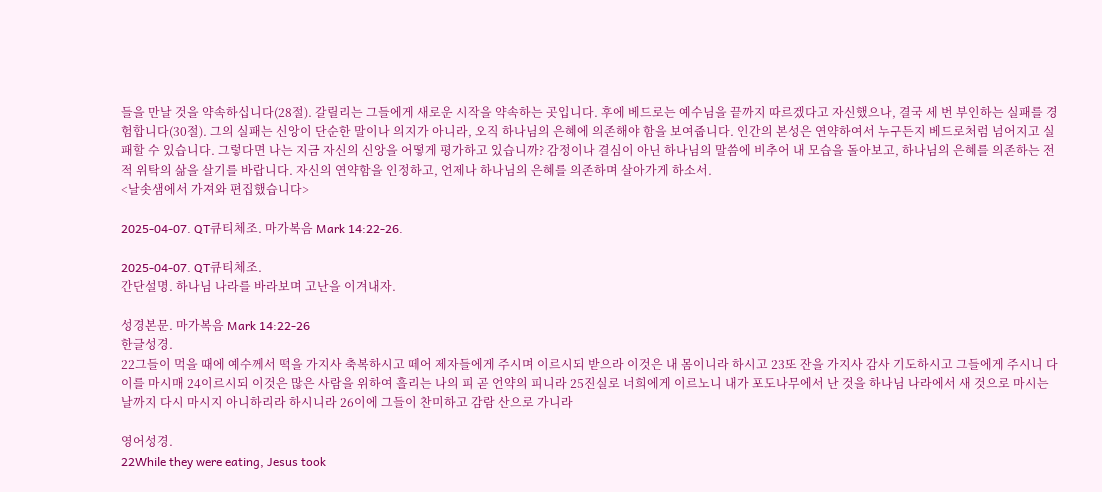들을 만날 것을 약속하십니다(28절). 갈릴리는 그들에게 새로운 시작을 약속하는 곳입니다. 후에 베드로는 예수님을 끝까지 따르겠다고 자신했으나, 결국 세 번 부인하는 실패를 경험합니다(30절). 그의 실패는 신앙이 단순한 말이나 의지가 아니라, 오직 하나님의 은혜에 의존해야 함을 보여줍니다. 인간의 본성은 연약하여서 누구든지 베드로처럼 넘어지고 실패할 수 있습니다. 그렇다면 나는 지금 자신의 신앙을 어떻게 평가하고 있습니까? 감정이나 결심이 아닌 하나님의 말씀에 비추어 내 모습을 돌아보고, 하나님의 은혜를 의존하는 전적 위탁의 삶을 살기를 바랍니다. 자신의 연약함을 인정하고, 언제나 하나님의 은혜를 의존하며 살아가게 하소서.
<날솟샘에서 가져와 편집했습니다>

2025-04-07. QT큐티체조. 마가복음 Mark 14:22-26.

2025-04-07. QT큐티체조.
간단설명. 하나님 나라를 바라보며 고난을 이겨내자.

성경본문. 마가복음 Mark 14:22-26
한글성경.
22그들이 먹을 때에 예수께서 떡을 가지사 축복하시고 떼어 제자들에게 주시며 이르시되 받으라 이것은 내 몸이니라 하시고 23또 잔을 가지사 감사 기도하시고 그들에게 주시니 다 이를 마시매 24이르시되 이것은 많은 사람을 위하여 흘리는 나의 피 곧 언약의 피니라 25진실로 너희에게 이르노니 내가 포도나무에서 난 것을 하나님 나라에서 새 것으로 마시는 날까지 다시 마시지 아니하리라 하시니라 26이에 그들이 찬미하고 감람 산으로 가니라

영어성경.
22While they were eating, Jesus took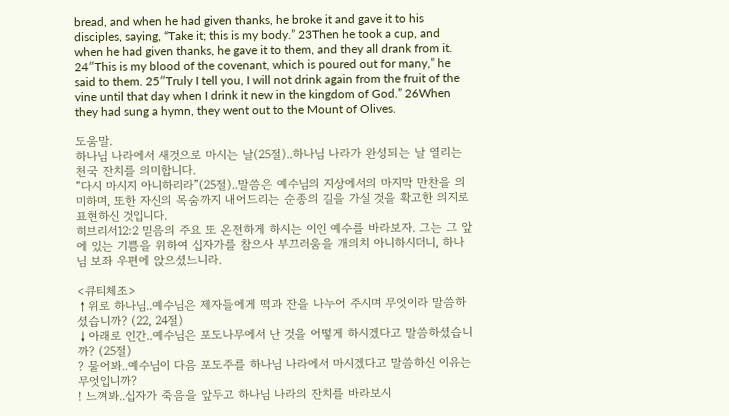bread, and when he had given thanks, he broke it and gave it to his disciples, saying, “Take it; this is my body.” 23Then he took a cup, and when he had given thanks, he gave it to them, and they all drank from it. 24″This is my blood of the covenant, which is poured out for many,” he said to them. 25″Truly I tell you, I will not drink again from the fruit of the vine until that day when I drink it new in the kingdom of God.” 26When they had sung a hymn, they went out to the Mount of Olives.

도움말.
하나님 나라에서 새것으로 마시는 날(25절)..하나님 나라가 완성되는 날 열리는 천국 잔치를 의미합니다.
“다시 마시지 아니하리라”(25절)..말씀은 예수님의 지상에서의 마지막 만찬을 의미하며, 또한 자신의 목숨까지 내어드리는 순종의 길을 가실 것을 확고한 의지로 표현하신 것입니다.
히브리서12:2 믿음의 주요 또 온전하게 하시는 이인 예수를 바라보자. 그는 그 앞에 있는 기쁨을 위하여 십자가를 참으사 부끄러움을 개의치 아니하시더니, 하나님 보좌 우편에 앉으셨느니라.

<큐티체조>
↑위로 하나님..예수님은 제자들에게 떡과 잔을 나누어 주시며 무엇이라 말씀하셨습니까? (22, 24절)
↓아래로 인간..예수님은 포도나무에서 난 것을 어떻게 하시겠다고 말씀하셨습니까? (25절)
? 물어봐..예수님이 다음 포도주를 하나님 나라에서 마시겠다고 말씀하신 이유는 무엇입니까?
! 느껴봐..십자가 죽음을 앞두고 하나님 나라의 잔치를 바라보시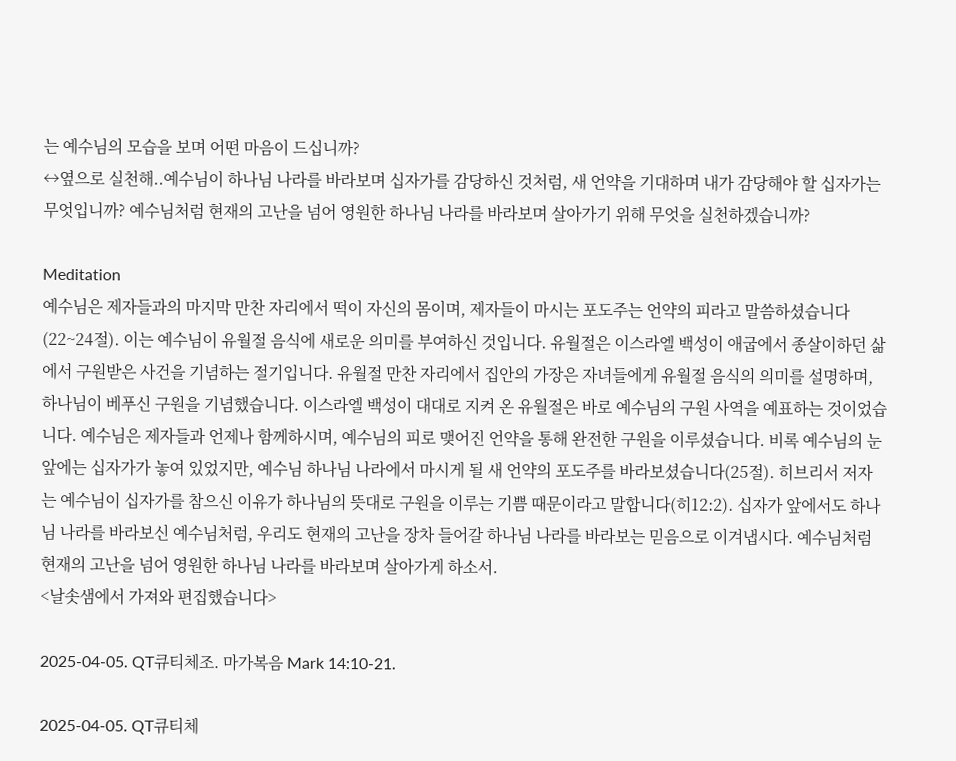는 예수님의 모습을 보며 어떤 마음이 드십니까?
↔옆으로 실천해..예수님이 하나님 나라를 바라보며 십자가를 감당하신 것처럼, 새 언약을 기대하며 내가 감당해야 할 십자가는 무엇입니까? 예수님처럼 현재의 고난을 넘어 영원한 하나님 나라를 바라보며 살아가기 위해 무엇을 실천하겠습니까?

Meditation
예수님은 제자들과의 마지막 만찬 자리에서 떡이 자신의 몸이며, 제자들이 마시는 포도주는 언약의 피라고 말씀하셨습니다(22~24절). 이는 예수님이 유월절 음식에 새로운 의미를 부여하신 것입니다. 유월절은 이스라엘 백성이 애굽에서 종살이하던 삶에서 구원받은 사건을 기념하는 절기입니다. 유월절 만찬 자리에서 집안의 가장은 자녀들에게 유월절 음식의 의미를 설명하며, 하나님이 베푸신 구원을 기념했습니다. 이스라엘 백성이 대대로 지켜 온 유월절은 바로 예수님의 구원 사역을 예표하는 것이었습니다. 예수님은 제자들과 언제나 함께하시며, 예수님의 피로 맺어진 언약을 통해 완전한 구원을 이루셨습니다. 비록 예수님의 눈앞에는 십자가가 놓여 있었지만, 예수님 하나님 나라에서 마시게 될 새 언약의 포도주를 바라보셨습니다(25절). 히브리서 저자는 예수님이 십자가를 참으신 이유가 하나님의 뜻대로 구원을 이루는 기쁨 때문이라고 말합니다(히12:2). 십자가 앞에서도 하나님 나라를 바라보신 예수님처럼, 우리도 현재의 고난을 장차 들어갈 하나님 나라를 바라보는 믿음으로 이겨냅시다. 예수님처럼 현재의 고난을 넘어 영원한 하나님 나라를 바라보며 살아가게 하소서.
<날솟샘에서 가져와 편집했습니다>

2025-04-05. QT큐티체조. 마가복음 Mark 14:10-21.

2025-04-05. QT큐티체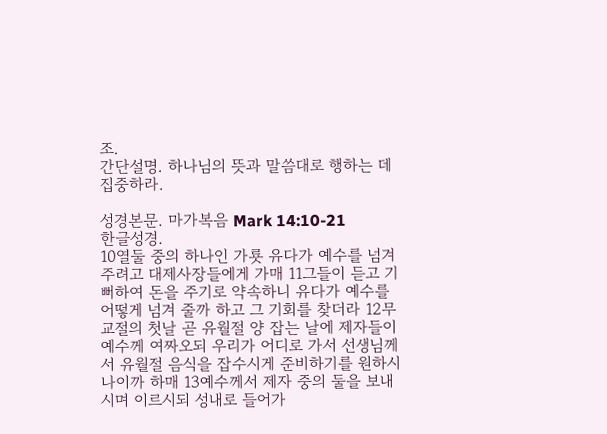조.
간단설명. 하나님의 뜻과 말씀대로 행하는 데 집중하라.

성경본문. 마가복음 Mark 14:10-21
한글성경.
10열둘 중의 하나인 가룟 유다가 예수를 넘겨 주려고 대제사장들에게 가매 11그들이 듣고 기뻐하여 돈을 주기로 약속하니 유다가 예수를 어떻게 넘겨 줄까 하고 그 기회를 찾더라 12무교절의 첫날 곧 유월절 양 잡는 날에 제자들이 예수께 여짜오되 우리가 어디로 가서 선생님께서 유월절 음식을 잡수시게 준비하기를 원하시나이까 하매 13예수께서 제자 중의 둘을 보내시며 이르시되 성내로 들어가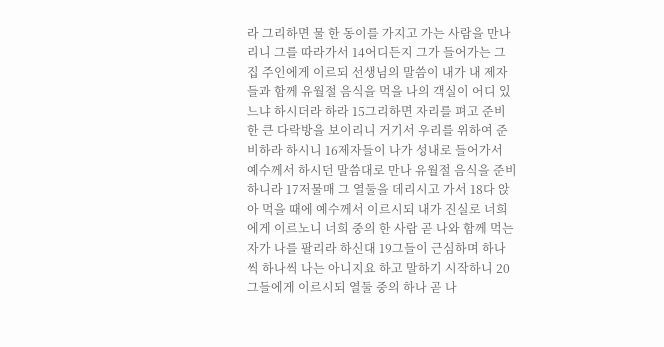라 그리하면 물 한 동이를 가지고 가는 사람을 만나리니 그를 따라가서 14어디든지 그가 들어가는 그 집 주인에게 이르되 선생님의 말씀이 내가 내 제자들과 함께 유월절 음식을 먹을 나의 객실이 어디 있느냐 하시더라 하라 15그리하면 자리를 펴고 준비한 큰 다락방을 보이리니 거기서 우리를 위하여 준비하라 하시니 16제자들이 나가 성내로 들어가서 예수께서 하시던 말씀대로 만나 유월절 음식을 준비하니라 17저물매 그 열둘을 데리시고 가서 18다 앉아 먹을 때에 예수께서 이르시되 내가 진실로 너희에게 이르노니 너희 중의 한 사람 곧 나와 함께 먹는 자가 나를 팔리라 하신대 19그들이 근심하며 하나씩 하나씩 나는 아니지요 하고 말하기 시작하니 20그들에게 이르시되 열둘 중의 하나 곧 나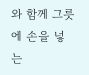와 함께 그릇에 손을 넣는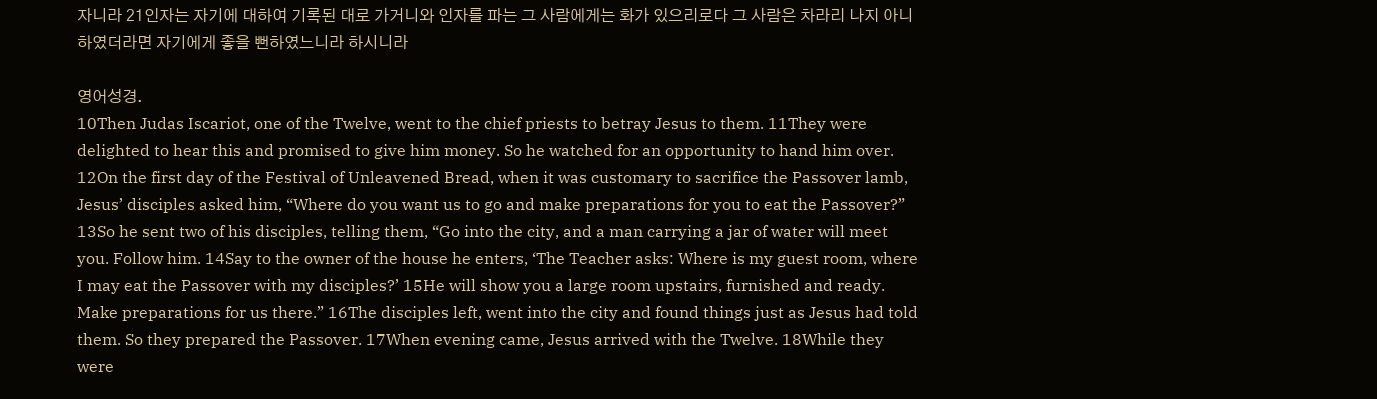자니라 21인자는 자기에 대하여 기록된 대로 가거니와 인자를 파는 그 사람에게는 화가 있으리로다 그 사람은 차라리 나지 아니하였더라면 자기에게 좋을 뻔하였느니라 하시니라

영어성경.
10Then Judas Iscariot, one of the Twelve, went to the chief priests to betray Jesus to them. 11They were delighted to hear this and promised to give him money. So he watched for an opportunity to hand him over. 12On the first day of the Festival of Unleavened Bread, when it was customary to sacrifice the Passover lamb, Jesus’ disciples asked him, “Where do you want us to go and make preparations for you to eat the Passover?” 13So he sent two of his disciples, telling them, “Go into the city, and a man carrying a jar of water will meet you. Follow him. 14Say to the owner of the house he enters, ‘The Teacher asks: Where is my guest room, where I may eat the Passover with my disciples?’ 15He will show you a large room upstairs, furnished and ready. Make preparations for us there.” 16The disciples left, went into the city and found things just as Jesus had told them. So they prepared the Passover. 17When evening came, Jesus arrived with the Twelve. 18While they were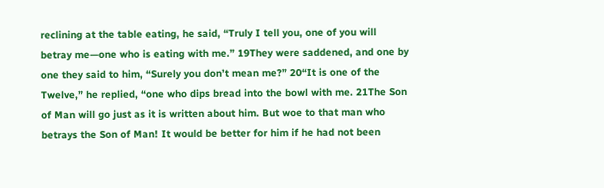reclining at the table eating, he said, “Truly I tell you, one of you will betray me—one who is eating with me.” 19They were saddened, and one by one they said to him, “Surely you don’t mean me?” 20“It is one of the Twelve,” he replied, “one who dips bread into the bowl with me. 21The Son of Man will go just as it is written about him. But woe to that man who betrays the Son of Man! It would be better for him if he had not been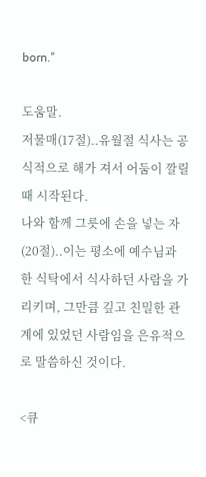born.”

도움말.
저물매(17절)..유월절 식사는 공식적으로 해가 져서 어둠이 깔릴 때 시작된다.
나와 함께 그릇에 손을 넣는 자(20절)..이는 평소에 예수님과 한 식탁에서 식사하던 사람을 가리키며, 그만큼 깊고 친밀한 관계에 있었던 사람임을 은유적으로 말씀하신 것이다.

<큐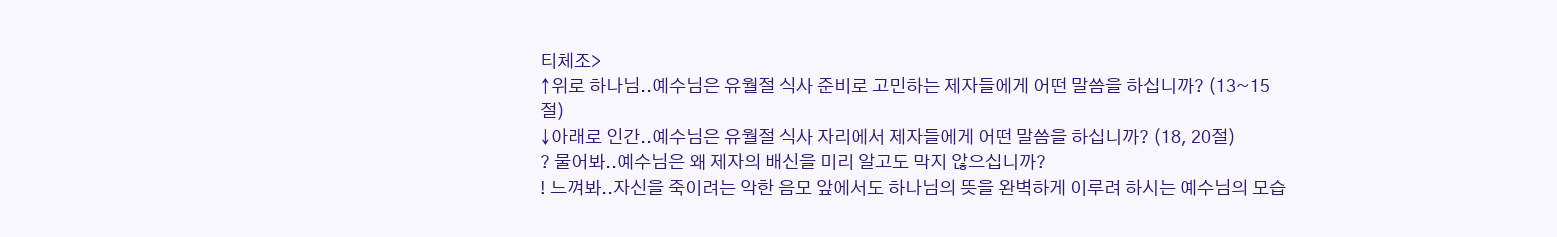티체조>
↑위로 하나님..예수님은 유월절 식사 준비로 고민하는 제자들에게 어떤 말씀을 하십니까? (13~15절)
↓아래로 인간..예수님은 유월절 식사 자리에서 제자들에게 어떤 말씀을 하십니까? (18, 20절)
? 물어봐..예수님은 왜 제자의 배신을 미리 알고도 막지 않으십니까?
! 느껴봐..자신을 죽이려는 악한 음모 앞에서도 하나님의 뜻을 완벽하게 이루려 하시는 예수님의 모습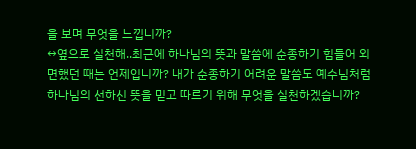을 보며 무엇을 느낍니까?
↔옆으로 실천해..최근에 하나님의 뜻과 말씀에 순종하기 힘들어 외면했던 때는 언제입니까? 내가 순종하기 어려운 말씀도 예수님처럼 하나님의 선하신 뜻을 믿고 따르기 위해 무엇을 실천하겠습니까?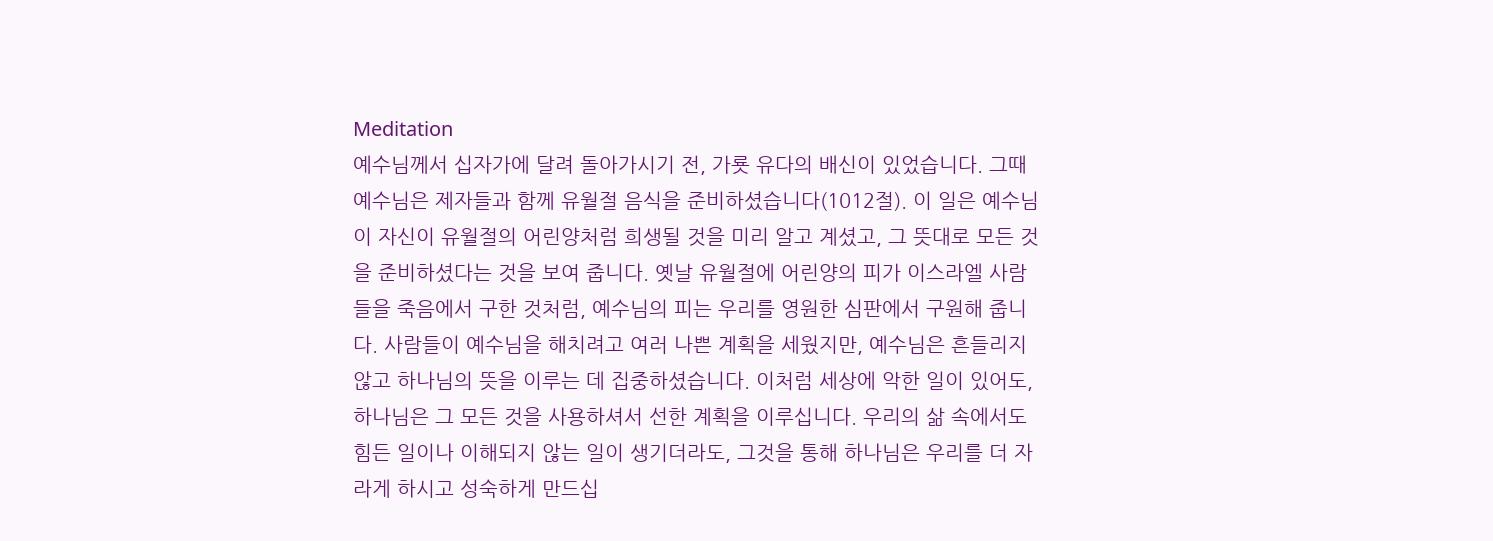Meditation
예수님께서 십자가에 달려 돌아가시기 전, 가룟 유다의 배신이 있었습니다. 그때 예수님은 제자들과 함께 유월절 음식을 준비하셨습니다(1012절). 이 일은 예수님이 자신이 유월절의 어린양처럼 희생될 것을 미리 알고 계셨고, 그 뜻대로 모든 것을 준비하셨다는 것을 보여 줍니다. 옛날 유월절에 어린양의 피가 이스라엘 사람들을 죽음에서 구한 것처럼, 예수님의 피는 우리를 영원한 심판에서 구원해 줍니다. 사람들이 예수님을 해치려고 여러 나쁜 계획을 세웠지만, 예수님은 흔들리지 않고 하나님의 뜻을 이루는 데 집중하셨습니다. 이처럼 세상에 악한 일이 있어도, 하나님은 그 모든 것을 사용하셔서 선한 계획을 이루십니다. 우리의 삶 속에서도 힘든 일이나 이해되지 않는 일이 생기더라도, 그것을 통해 하나님은 우리를 더 자라게 하시고 성숙하게 만드십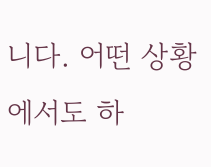니다. 어떤 상황에서도 하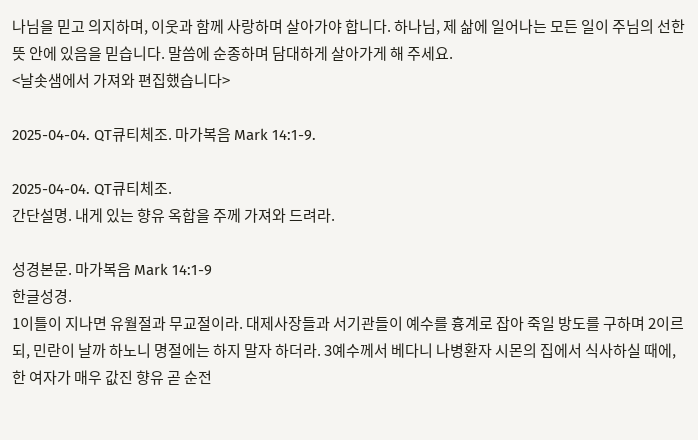나님을 믿고 의지하며, 이웃과 함께 사랑하며 살아가야 합니다. 하나님, 제 삶에 일어나는 모든 일이 주님의 선한 뜻 안에 있음을 믿습니다. 말씀에 순종하며 담대하게 살아가게 해 주세요.
<날솟샘에서 가져와 편집했습니다>

2025-04-04. QT큐티체조. 마가복음 Mark 14:1-9.

2025-04-04. QT큐티체조.
간단설명. 내게 있는 향유 옥합을 주께 가져와 드려라.

성경본문. 마가복음 Mark 14:1-9
한글성경.
1이틀이 지나면 유월절과 무교절이라. 대제사장들과 서기관들이 예수를 흉계로 잡아 죽일 방도를 구하며 2이르되, 민란이 날까 하노니 명절에는 하지 말자 하더라. 3예수께서 베다니 나병환자 시몬의 집에서 식사하실 때에, 한 여자가 매우 값진 향유 곧 순전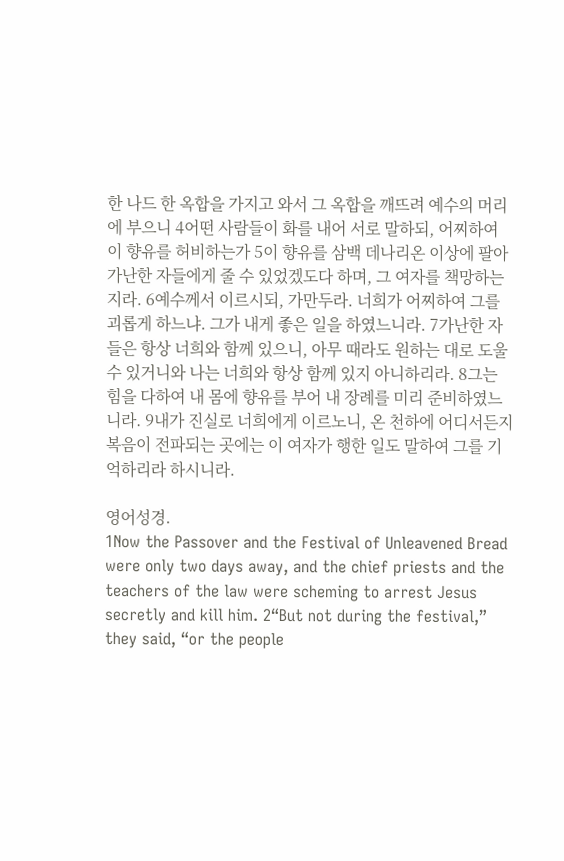한 나드 한 옥합을 가지고 와서 그 옥합을 깨뜨려 예수의 머리에 부으니 4어떤 사람들이 화를 내어 서로 말하되, 어찌하여 이 향유를 허비하는가 5이 향유를 삼백 데나리온 이상에 팔아 가난한 자들에게 줄 수 있었겠도다 하며, 그 여자를 책망하는지라. 6예수께서 이르시되, 가만두라. 너희가 어찌하여 그를 괴롭게 하느냐. 그가 내게 좋은 일을 하였느니라. 7가난한 자들은 항상 너희와 함께 있으니, 아무 때라도 원하는 대로 도울 수 있거니와 나는 너희와 항상 함께 있지 아니하리라. 8그는 힘을 다하여 내 몸에 향유를 부어 내 장례를 미리 준비하였느니라. 9내가 진실로 너희에게 이르노니, 온 천하에 어디서든지 복음이 전파되는 곳에는 이 여자가 행한 일도 말하여 그를 기억하리라 하시니라.

영어성경.
1Now the Passover and the Festival of Unleavened Bread were only two days away, and the chief priests and the teachers of the law were scheming to arrest Jesus secretly and kill him. 2“But not during the festival,” they said, “or the people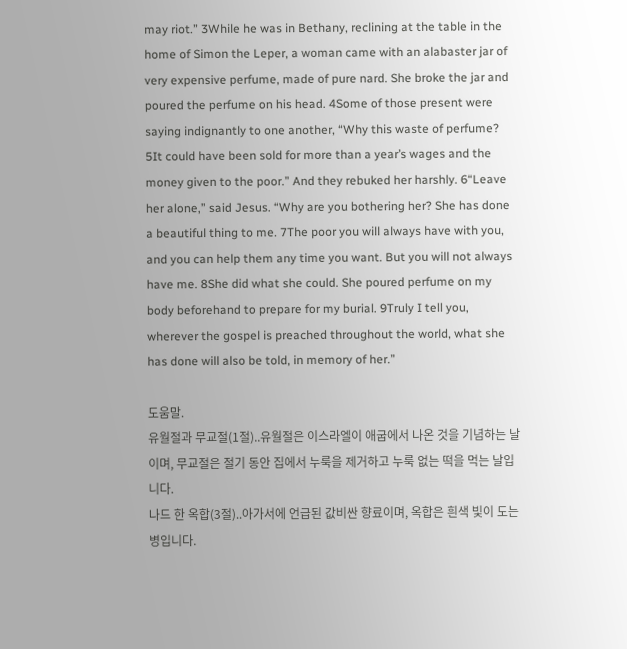may riot.” 3While he was in Bethany, reclining at the table in the home of Simon the Leper, a woman came with an alabaster jar of very expensive perfume, made of pure nard. She broke the jar and poured the perfume on his head. 4Some of those present were saying indignantly to one another, “Why this waste of perfume? 5It could have been sold for more than a year’s wages and the money given to the poor.” And they rebuked her harshly. 6“Leave her alone,” said Jesus. “Why are you bothering her? She has done a beautiful thing to me. 7The poor you will always have with you, and you can help them any time you want. But you will not always have me. 8She did what she could. She poured perfume on my body beforehand to prepare for my burial. 9Truly I tell you, wherever the gospel is preached throughout the world, what she has done will also be told, in memory of her.”

도움말.
유월절과 무교절(1절)..유월절은 이스라엘이 애굽에서 나온 것을 기념하는 날이며, 무교절은 절기 동안 집에서 누룩을 제거하고 누룩 없는 떡을 먹는 날입니다.
나드 한 옥합(3절)..아가서에 언급된 값비싼 향료이며, 옥합은 흰색 빛이 도는 병입니다.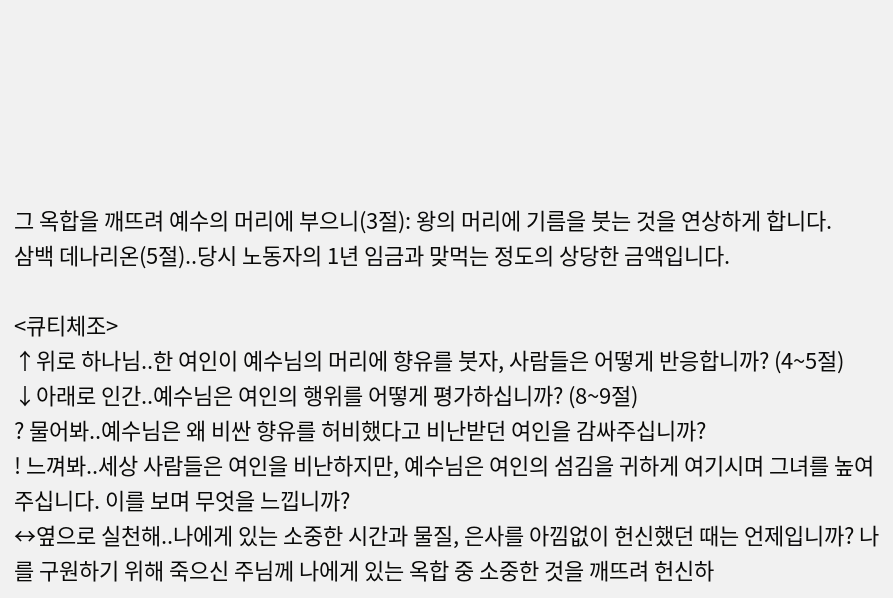그 옥합을 깨뜨려 예수의 머리에 부으니(3절): 왕의 머리에 기름을 붓는 것을 연상하게 합니다.
삼백 데나리온(5절)..당시 노동자의 1년 임금과 맞먹는 정도의 상당한 금액입니다.

<큐티체조>
↑위로 하나님..한 여인이 예수님의 머리에 향유를 붓자, 사람들은 어떻게 반응합니까? (4~5절)
↓아래로 인간..예수님은 여인의 행위를 어떻게 평가하십니까? (8~9절)
? 물어봐..예수님은 왜 비싼 향유를 허비했다고 비난받던 여인을 감싸주십니까?
! 느껴봐..세상 사람들은 여인을 비난하지만, 예수님은 여인의 섬김을 귀하게 여기시며 그녀를 높여주십니다. 이를 보며 무엇을 느낍니까?
↔옆으로 실천해..나에게 있는 소중한 시간과 물질, 은사를 아낌없이 헌신했던 때는 언제입니까? 나를 구원하기 위해 죽으신 주님께 나에게 있는 옥합 중 소중한 것을 깨뜨려 헌신하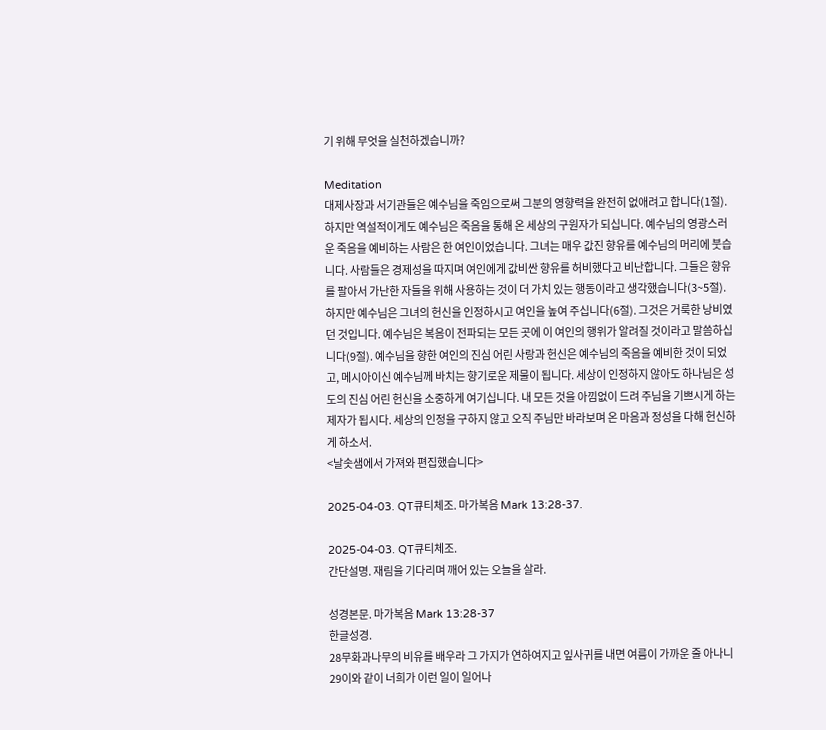기 위해 무엇을 실천하겠습니까?

Meditation
대제사장과 서기관들은 예수님을 죽임으로써 그분의 영향력을 완전히 없애려고 합니다(1절). 하지만 역설적이게도 예수님은 죽음을 통해 온 세상의 구원자가 되십니다. 예수님의 영광스러운 죽음을 예비하는 사람은 한 여인이었습니다. 그녀는 매우 값진 향유를 예수님의 머리에 붓습니다. 사람들은 경제성을 따지며 여인에게 값비싼 향유를 허비했다고 비난합니다. 그들은 향유를 팔아서 가난한 자들을 위해 사용하는 것이 더 가치 있는 행동이라고 생각했습니다(3~5절). 하지만 예수님은 그녀의 헌신을 인정하시고 여인을 높여 주십니다(6절). 그것은 거룩한 낭비였던 것입니다. 예수님은 복음이 전파되는 모든 곳에 이 여인의 행위가 알려질 것이라고 말씀하십니다(9절). 예수님을 향한 여인의 진심 어린 사랑과 헌신은 예수님의 죽음을 예비한 것이 되었고, 메시아이신 예수님께 바치는 향기로운 제물이 됩니다. 세상이 인정하지 않아도 하나님은 성도의 진심 어린 헌신을 소중하게 여기십니다. 내 모든 것을 아낌없이 드려 주님을 기쁘시게 하는 제자가 됩시다. 세상의 인정을 구하지 않고 오직 주님만 바라보며 온 마음과 정성을 다해 헌신하게 하소서.
<날솟샘에서 가져와 편집했습니다>

2025-04-03. QT큐티체조. 마가복음 Mark 13:28-37.

2025-04-03. QT큐티체조.
간단설명. 재림을 기다리며 깨어 있는 오늘을 살라.

성경본문. 마가복음 Mark 13:28-37
한글성경.
28무화과나무의 비유를 배우라 그 가지가 연하여지고 잎사귀를 내면 여름이 가까운 줄 아나니 29이와 같이 너희가 이런 일이 일어나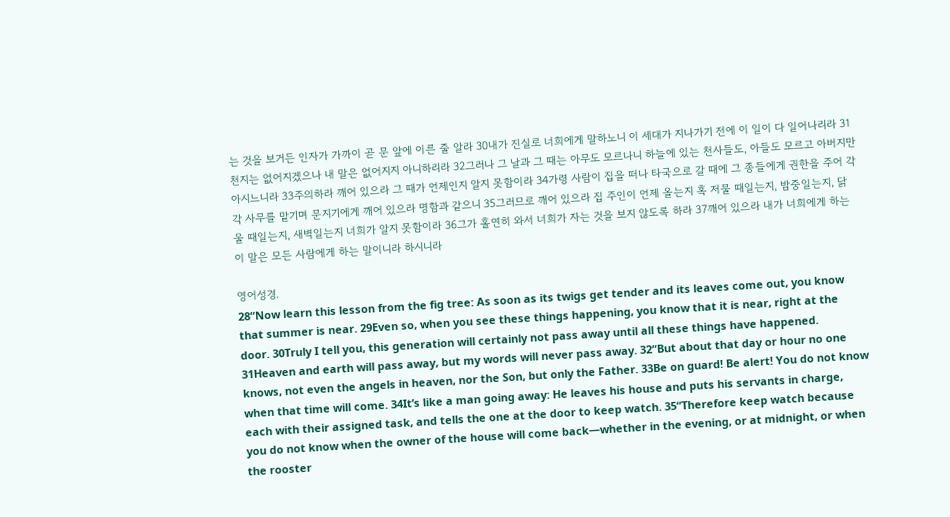는 것을 보거든 인자가 가까이 곧 문 앞에 이른 줄 알라 30내가 진실로 너희에게 말하노니 이 세대가 지나가기 전에 이 일이 다 일어나리라 31천지는 없어지겠으나 내 말은 없어지지 아니하리라 32그러나 그 날과 그 때는 아무도 모르나니 하늘에 있는 천사들도, 아들도 모르고 아버지만 아시느니라 33주의하라 깨어 있으라 그 때가 언제인지 알지 못함이라 34가령 사람이 집을 떠나 타국으로 갈 때에 그 종들에게 권한을 주어 각각 사무를 맡기며 문지기에게 깨어 있으라 명함과 같으니 35그러므로 깨어 있으라 집 주인이 언제 올는지 혹 저물 때일는지, 밤중일는지, 닭 울 때일는지, 새벽일는지 너희가 알지 못함이라 36그가 홀연히 와서 너희가 자는 것을 보지 않도록 하라 37깨어 있으라 내가 너희에게 하는 이 말은 모든 사람에게 하는 말이니라 하시니라

영어성경.
28“Now learn this lesson from the fig tree: As soon as its twigs get tender and its leaves come out, you know that summer is near. 29Even so, when you see these things happening, you know that it is near, right at the door. 30Truly I tell you, this generation will certainly not pass away until all these things have happened. 31Heaven and earth will pass away, but my words will never pass away. 32“But about that day or hour no one knows, not even the angels in heaven, nor the Son, but only the Father. 33Be on guard! Be alert! You do not know when that time will come. 34It’s like a man going away: He leaves his house and puts his servants in charge, each with their assigned task, and tells the one at the door to keep watch. 35“Therefore keep watch because you do not know when the owner of the house will come back—whether in the evening, or at midnight, or when the rooster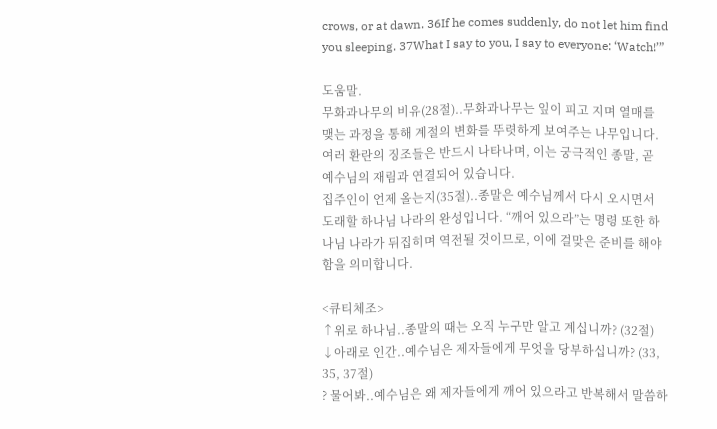crows, or at dawn. 36If he comes suddenly, do not let him find you sleeping. 37What I say to you, I say to everyone: ‘Watch!’”

도움말.
무화과나무의 비유(28절)..무화과나무는 잎이 피고 지며 열매를 맺는 과정을 통해 계절의 변화를 뚜렷하게 보여주는 나무입니다. 여러 환란의 징조들은 반드시 나타나며, 이는 궁극적인 종말, 곧 예수님의 재림과 연결되어 있습니다.
집주인이 언제 올는지(35절)..종말은 예수님께서 다시 오시면서 도래할 하나님 나라의 완성입니다. “깨어 있으라”는 명령 또한 하나님 나라가 뒤집히며 역전될 것이므로, 이에 걸맞은 준비를 해야 함을 의미합니다.

<큐티체조>
↑위로 하나님..종말의 때는 오직 누구만 알고 계십니까? (32절)
↓아래로 인간..예수님은 제자들에게 무엇을 당부하십니까? (33, 35, 37절)
? 물어봐..예수님은 왜 제자들에게 깨어 있으라고 반복해서 말씀하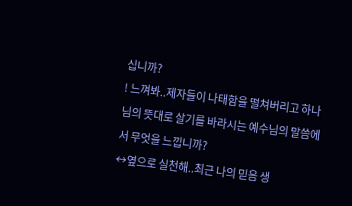십니까?
! 느껴봐..제자들이 나태함을 떨쳐버리고 하나님의 뜻대로 살기를 바라시는 예수님의 말씀에서 무엇을 느낍니까?
↔옆으로 실천해..최근 나의 믿음 생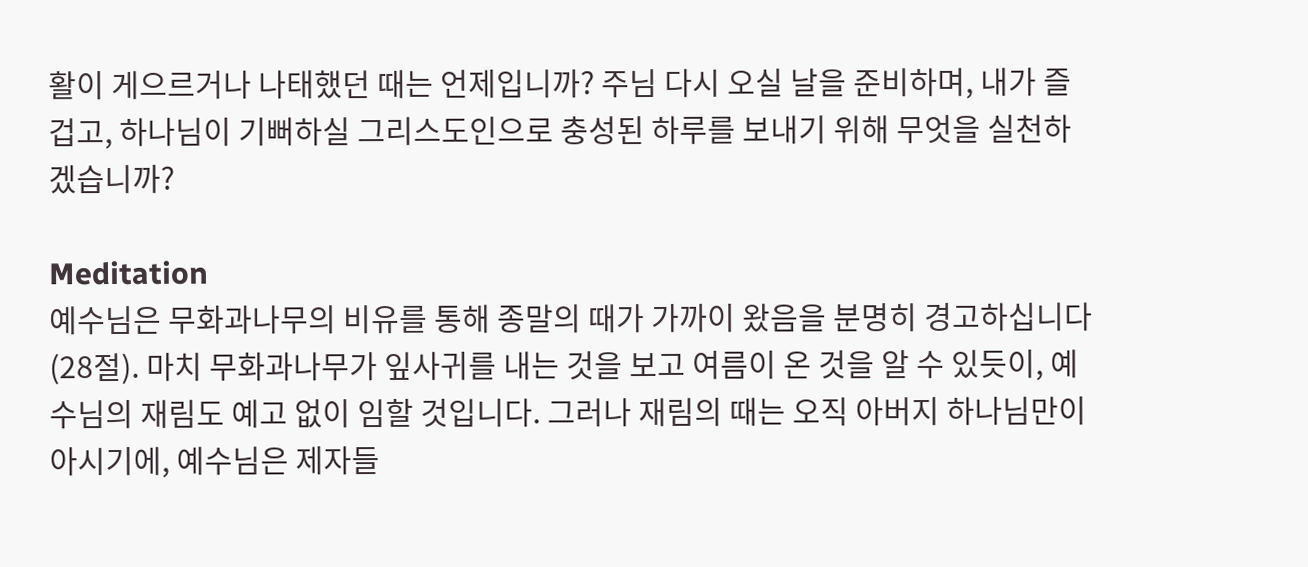활이 게으르거나 나태했던 때는 언제입니까? 주님 다시 오실 날을 준비하며, 내가 즐겁고, 하나님이 기뻐하실 그리스도인으로 충성된 하루를 보내기 위해 무엇을 실천하겠습니까?

Meditation
예수님은 무화과나무의 비유를 통해 종말의 때가 가까이 왔음을 분명히 경고하십니다(28절). 마치 무화과나무가 잎사귀를 내는 것을 보고 여름이 온 것을 알 수 있듯이, 예수님의 재림도 예고 없이 임할 것입니다. 그러나 재림의 때는 오직 아버지 하나님만이 아시기에, 예수님은 제자들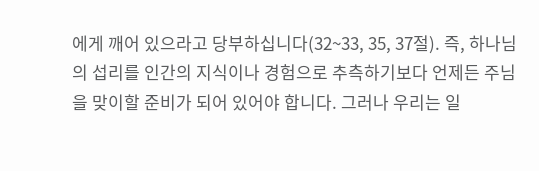에게 깨어 있으라고 당부하십니다(32~33, 35, 37절). 즉, 하나님의 섭리를 인간의 지식이나 경험으로 추측하기보다 언제든 주님을 맞이할 준비가 되어 있어야 합니다. 그러나 우리는 일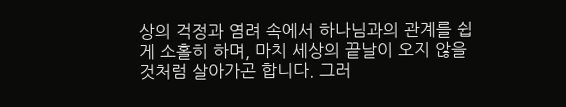상의 걱정과 염려 속에서 하나님과의 관계를 쉽게 소홀히 하며, 마치 세상의 끝날이 오지 않을 것처럼 살아가곤 합니다. 그러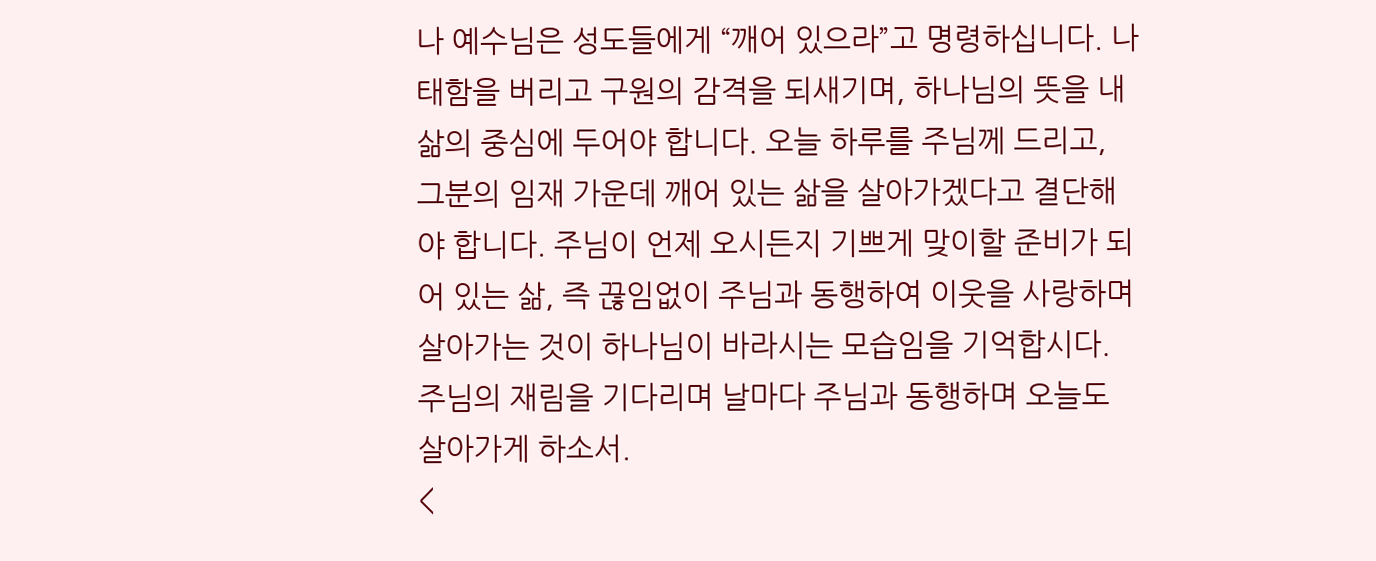나 예수님은 성도들에게 “깨어 있으라”고 명령하십니다. 나태함을 버리고 구원의 감격을 되새기며, 하나님의 뜻을 내 삶의 중심에 두어야 합니다. 오늘 하루를 주님께 드리고, 그분의 임재 가운데 깨어 있는 삶을 살아가겠다고 결단해야 합니다. 주님이 언제 오시든지 기쁘게 맞이할 준비가 되어 있는 삶, 즉 끊임없이 주님과 동행하여 이웃을 사랑하며 살아가는 것이 하나님이 바라시는 모습임을 기억합시다. 주님의 재림을 기다리며 날마다 주님과 동행하며 오늘도 살아가게 하소서.
<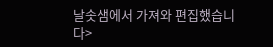날솟샘에서 가져와 편집했습니다>